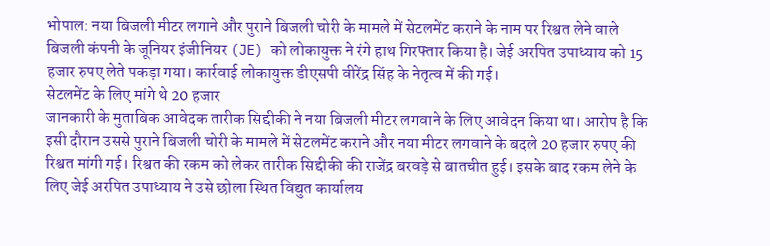भोपाल: नया बिजली मीटर लगाने और पुराने बिजली चोरी के मामले में सेटलमेंट कराने के नाम पर रिश्वत लेने वाले बिजली कंपनी के जूनियर इंजीनियर (JE) को लोकायुक्त ने रंगे हाथ गिरफ्तार किया है। जेई अरपित उपाध्याय को 15 हजार रुपए लेते पकड़ा गया। कार्रवाई लोकायुक्त डीएसपी वीरेंद्र सिंह के नेतृत्व में की गई।
सेटलमेंट के लिए मांगे थे 20 हजार
जानकारी के मुताबिक आवेदक तारीक सिद्दीकी ने नया बिजली मीटर लगवाने के लिए आवेदन किया था। आरोप है कि इसी दौरान उससे पुराने बिजली चोरी के मामले में सेटलमेंट कराने और नया मीटर लगवाने के बदले 20 हजार रुपए की रिश्वत मांगी गई। रिश्वत की रकम को लेकर तारीक सिद्दीकी की राजेंद्र बरवड़े से बातचीत हुई। इसके बाद रकम लेने के लिए जेई अरपित उपाध्याय ने उसे छोला स्थित विद्युत कार्यालय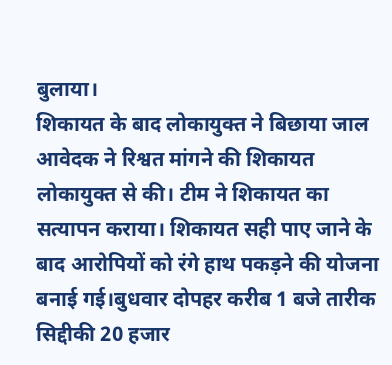बुलाया।
शिकायत के बाद लोकायुक्त ने बिछाया जाल
आवेदक ने रिश्वत मांगने की शिकायत लोकायुक्त से की। टीम ने शिकायत का सत्यापन कराया। शिकायत सही पाए जाने के बाद आरोपियों को रंगे हाथ पकड़ने की योजना बनाई गई।बुधवार दोपहर करीब 1 बजे तारीक सिद्दीकी 20 हजार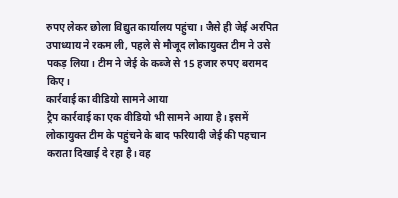रुपए लेकर छोला विद्युत कार्यालय पहुंचा। जैसे ही जेई अरपित उपाध्याय ने रकम ली, पहले से मौजूद लोकायुक्त टीम ने उसे पकड़ लिया। टीम ने जेई के कब्जे से 15 हजार रुपए बरामद किए।
कार्रवाई का वीडियो सामने आया
ट्रैप कार्रवाई का एक वीडियो भी सामने आया है। इसमें लोकायुक्त टीम के पहुंचने के बाद फरियादी जेई की पहचान कराता दिखाई दे रहा है। वह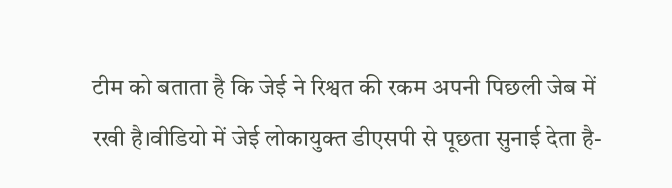टीम को बताता है कि जेई ने रिश्वत की रकम अपनी पिछली जेब में रखी है।वीडियो में जेई लोकायुक्त डीएसपी से पूछता सुनाई देता है-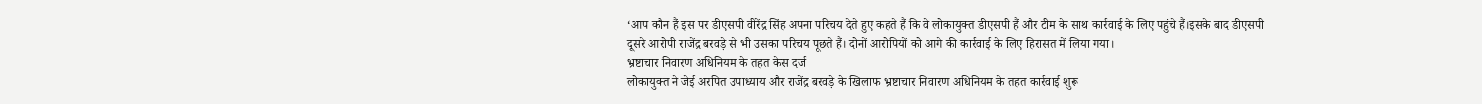‘आप कौन हैं इस पर डीएसपी वीरेंद्र सिंह अपना परिचय देते हुए कहते हैं कि वे लोकायुक्त डीएसपी हैं और टीम के साथ कार्रवाई के लिए पहुंचे हैं।इसके बाद डीएसपी दूसरे आरोपी राजेंद्र बरवड़े से भी उसका परिचय पूछते हैं। दोनों आरोपियों को आगे की कार्रवाई के लिए हिरासत में लिया गया।
भ्रष्टाचार निवारण अधिनियम के तहत केस दर्ज
लोकायुक्त ने जेई अरपित उपाध्याय और राजेंद्र बरवड़े के खिलाफ भ्रष्टाचार निवारण अधिनियम के तहत कार्रवाई शुरू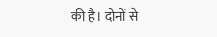की है। दोनों से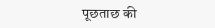पूछताछ की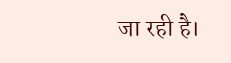जा रही है।